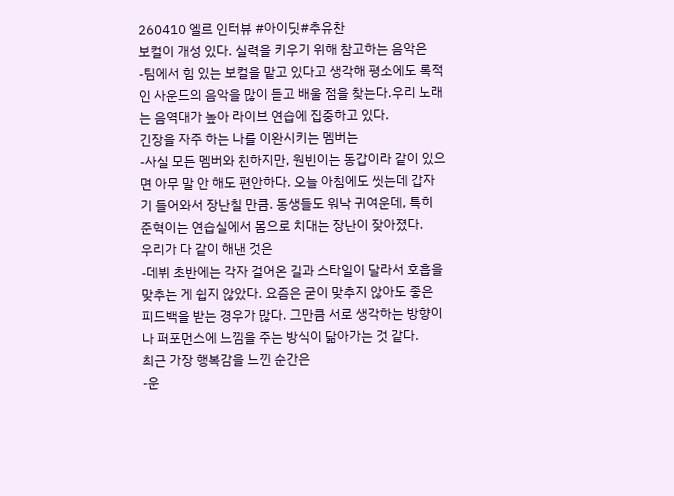260410 엘르 인터뷰 #아이딧#추유찬
보컬이 개성 있다. 실력을 키우기 위해 참고하는 음악은
-팀에서 힘 있는 보컬을 맡고 있다고 생각해 평소에도 록적인 사운드의 음악을 많이 듣고 배울 점을 찾는다.우리 노래는 음역대가 높아 라이브 연습에 집중하고 있다.
긴장을 자주 하는 나를 이완시키는 멤버는
-사실 모든 멤버와 친하지만, 원빈이는 동갑이라 같이 있으면 아무 말 안 해도 편안하다. 오늘 아침에도 씻는데 갑자기 들어와서 장난칠 만큼. 동생들도 워낙 귀여운데, 특히 준혁이는 연습실에서 몸으로 치대는 장난이 잦아졌다.
우리가 다 같이 해낸 것은
-데뷔 초반에는 각자 걸어온 길과 스타일이 달라서 호흡을 맞추는 게 쉽지 않았다. 요즘은 굳이 맞추지 않아도 좋은 피드백을 받는 경우가 많다. 그만큼 서로 생각하는 방향이나 퍼포먼스에 느낌을 주는 방식이 닮아가는 것 같다.
최근 가장 행복감을 느낀 순간은
-운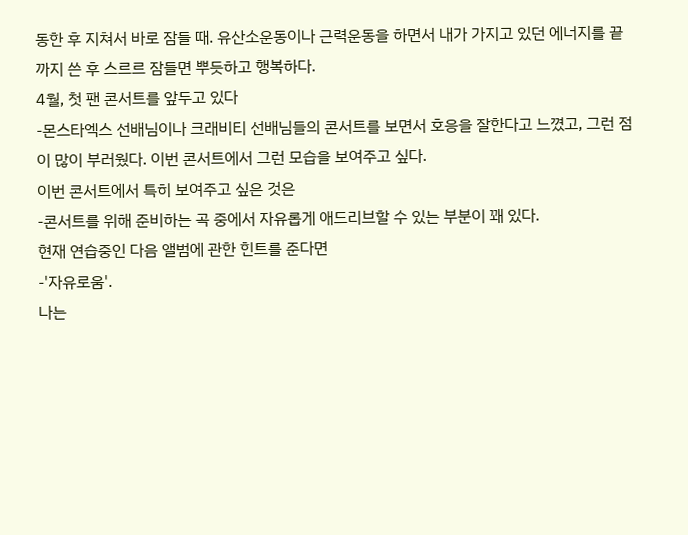동한 후 지쳐서 바로 잠들 때. 유산소운동이나 근력운동을 하면서 내가 가지고 있던 에너지를 끝까지 쓴 후 스르르 잠들면 뿌듯하고 행복하다.
4월, 첫 팬 콘서트를 앞두고 있다
-몬스타엑스 선배님이나 크래비티 선배님들의 콘서트를 보면서 호응을 잘한다고 느꼈고, 그런 점이 많이 부러웠다. 이번 콘서트에서 그런 모습을 보여주고 싶다.
이번 콘서트에서 특히 보여주고 싶은 것은
-콘서트를 위해 준비하는 곡 중에서 자유롭게 애드리브할 수 있는 부분이 꽤 있다.
현재 연습중인 다음 앨범에 관한 힌트를 준다면
-'자유로움'.
나는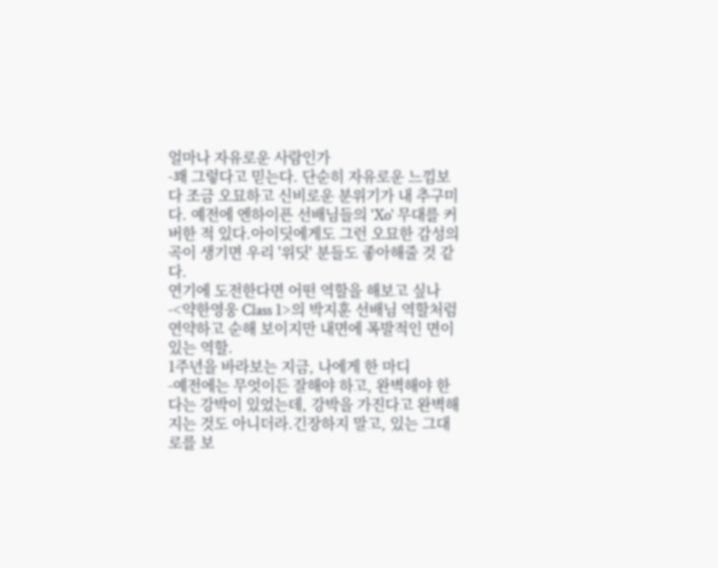얼마나 자유로운 사람인가
-꽤 그렇다고 믿는다. 단순히 자유로운 느낌보다 조금 오묘하고 신비로운 분위기가 내 추구미다. 예전에 엔하이픈 선배님들의 'Xo' 무대를 커버한 적 있다.아이딧에게도 그런 오묘한 감성의 곡이 생기면 우리 '위딧' 분들도 좋아해줄 것 같다.
연기에 도전한다면 어떤 역할을 해보고 싶나
-<약한영웅 Class 1>의 박지훈 선배님 역할처럼 연약하고 순해 보이지만 내면에 폭발적인 면이 있는 역할.
1주년을 바라보는 지금, 나에게 한 마디
-예전에는 무엇이든 잘해야 하고, 완벽해야 한다는 강박이 있었는데, 강박을 가진다고 완벽해지는 것도 아니더라.긴장하지 말고, 있는 그대로를 보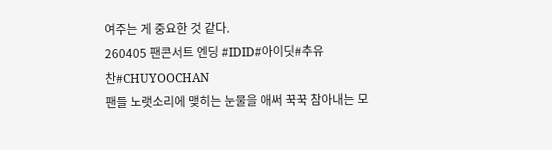여주는 게 중요한 것 같다.
260405 팬콘서트 엔딩 #IDID#아이딧#추유찬#CHUYOOCHAN
팬들 노랫소리에 맺히는 눈물을 애써 꾹꾹 참아내는 모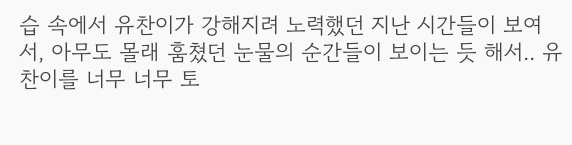습 속에서 유찬이가 강해지려 노력했던 지난 시간들이 보여서, 아무도 몰래 훔쳤던 눈물의 순간들이 보이는 듯 해서.. 유찬이를 너무 너무 토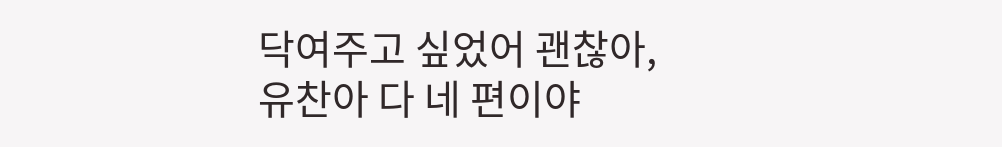닥여주고 싶었어 괜찮아, 유찬아 다 네 편이야